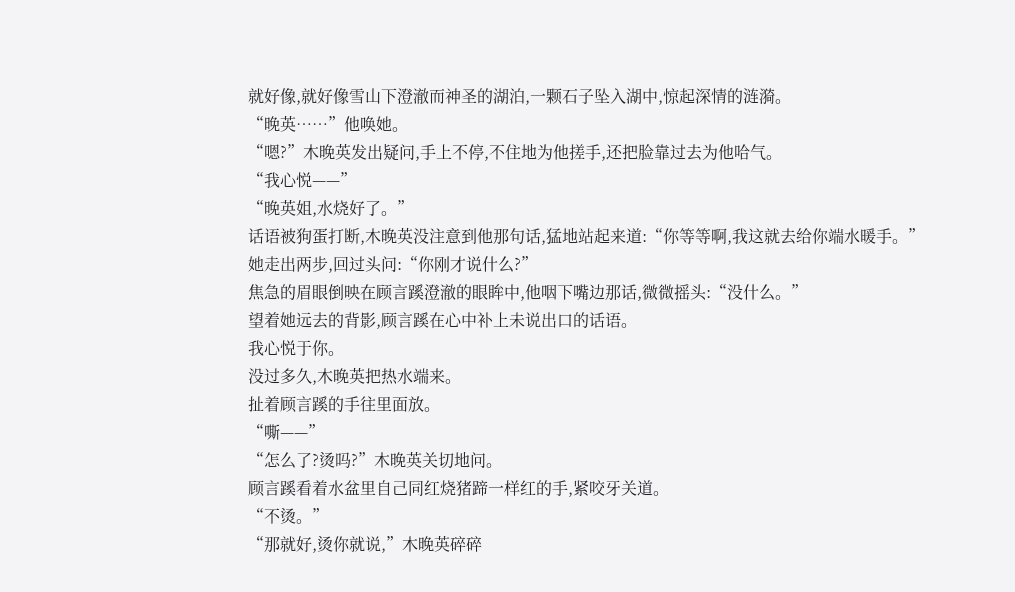就好像,就好像雪山下澄澈而神圣的湖泊,一颗石子坠入湖中,惊起深情的涟漪。
“晚英……”他唤她。
“嗯?”木晚英发出疑问,手上不停,不住地为他搓手,还把脸靠过去为他哈气。
“我心悦——”
“晚英姐,水烧好了。”
话语被狗蛋打断,木晚英没注意到他那句话,猛地站起来道:“你等等啊,我这就去给你端水暖手。”
她走出两步,回过头问:“你刚才说什么?”
焦急的眉眼倒映在顾言蹊澄澈的眼眸中,他咽下嘴边那话,微微摇头:“没什么。”
望着她远去的背影,顾言蹊在心中补上未说出口的话语。
我心悦于你。
没过多久,木晚英把热水端来。
扯着顾言蹊的手往里面放。
“嘶——”
“怎么了?烫吗?”木晚英关切地问。
顾言蹊看着水盆里自己同红烧猪蹄一样红的手,紧咬牙关道。
“不烫。”
“那就好,烫你就说,”木晚英碎碎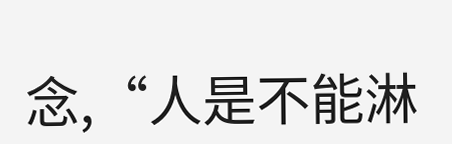念,“人是不能淋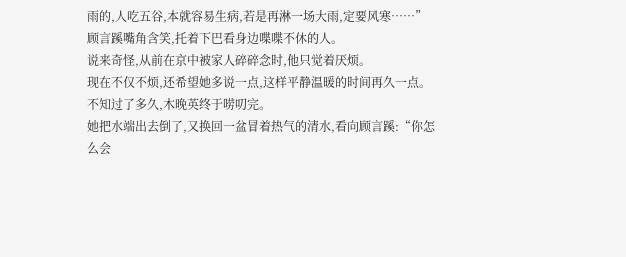雨的,人吃五谷,本就容易生病,若是再淋一场大雨,定要风寒……”
顾言蹊嘴角含笑,托着下巴看身边喋喋不休的人。
说来奇怪,从前在京中被家人碎碎念时,他只觉着厌烦。
现在不仅不烦,还希望她多说一点,这样平静温暖的时间再久一点。
不知过了多久,木晚英终于唠叨完。
她把水端出去倒了,又换回一盆冒着热气的清水,看向顾言蹊:“你怎么会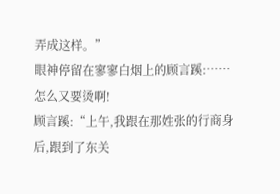弄成这样。”
眼神停留在寥寥白烟上的顾言蹊:……
怎么又要烫啊!
顾言蹊:“上午,我跟在那姓张的行商身后,跟到了东关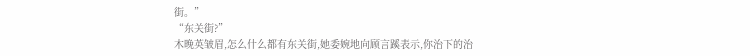街。”
“东关街?”
木晚英皱眉,怎么什么都有东关街,她委婉地向顾言蹊表示,你治下的治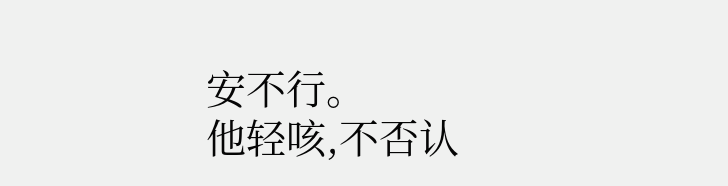安不行。
他轻咳,不否认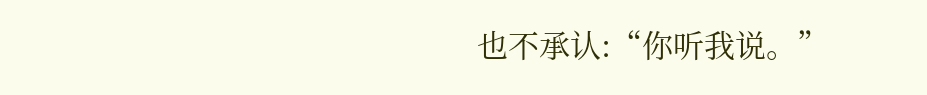也不承认:“你听我说。”